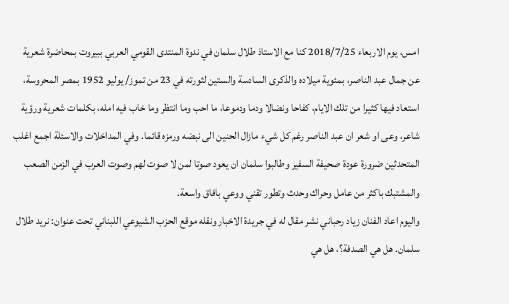امس، يوم الاربعاء 2018/7/25 كنا مع الاستاذ طلال سلمان في ندوة المنتدى القومي العربي ببيروت بمحاضرة شعرية عن جمال عبد الناصر، بمئوية ميلاده والذكرى السادسة والستين لثورته في 23 من تموز/ يوليو 1952 بمصر المحروسة، استعاد فيها كثيرا من تلك الايام، كفاحا ونضالا ودما ودموعا، ما احب وما انتظر وما خاب فيه امله، بكلمات شعرية ورؤية شاعر، وعى او شعر ان عبد الناصر رغم كل شيء مازال الحنين الى نبضه ورمزه قائما. وفي المداخلات والاسئلة اجمع اغلب المتحدثين ضرورة عودة صحيفة السفير وطالبوا سلمان ان يعود صوتا لمن لا صوت لهم وصوت العرب في الزمن الصعب والمشتبك باكثر من عامل وحراك وحدث وتطور تقني ووعي بافاق واسعة.
واليوم اعاد الفنان زياد رحباني نشر مقال له في جريدة الاخبار ونقله موقع الحزب الشيوعي اللبناني تحت عنوان: نريد طلال سلمان. هل هي الصدفة؟، هل هي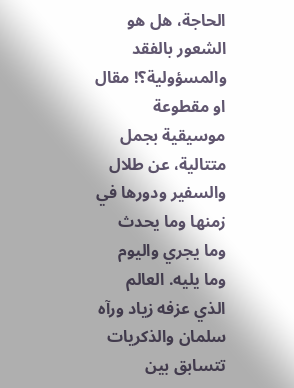الحاجة، هل هو الشعور بالفقد والمسؤولية؟! مقال او مقطوعة موسيقية بجمل متتالية، عن طلال والسفير ودورها في زمنها وما يحدث وما يجري واليوم وما يليه. العالم الذي عزفه زياد ورآه سلمان والذكريات تتسابق بين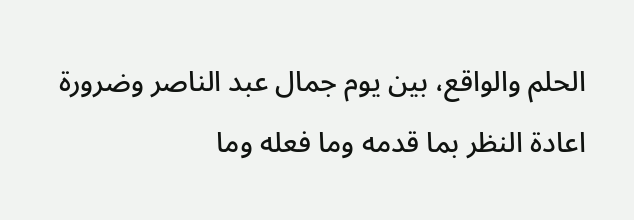الحلم والواقع، بين يوم جمال عبد الناصر وضرورة اعادة النظر بما قدمه وما فعله وما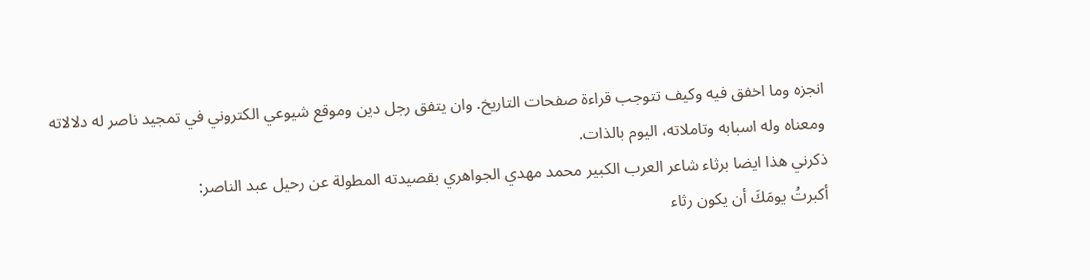انجزه وما اخفق فيه وكيف تتوجب قراءة صفحات التاريخ. وان يتفق رجل دين وموقع شيوعي الكتروني في تمجيد ناصر له دلالاته ومعناه وله اسبابه وتاملاته، اليوم بالذات.
ذكرني هذا ايضا برثاء شاعر العرب الكبير محمد مهدي الجواهري بقصيدته المطولة عن رحيل عبد الناصر:
أكبرتُ يومَكَ أن يكون رثاء